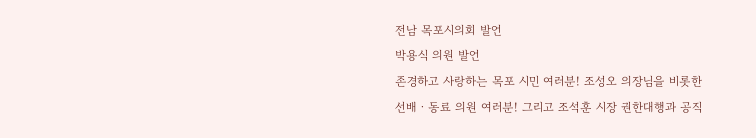전남 목포시의회 발언
박용식 의원 발언
존경하고 사랑하는 목포 시민 여러분! 조성오 의장님을 비롯한 선배ㆍ동료 의원 여러분! 그리고 조석훈 시장 권한대행과 공직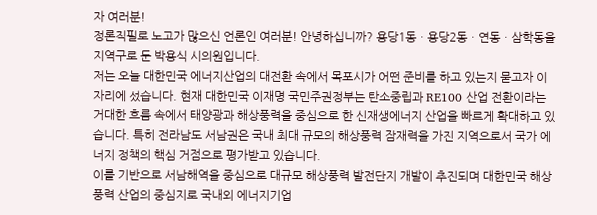자 여러분!
정론직필로 노고가 많으신 언론인 여러분! 안녕하십니까? 용당1동ㆍ용당2동ㆍ연동ㆍ삼학동을 지역구로 둔 박용식 시의원입니다.
저는 오늘 대한민국 에너지산업의 대전환 속에서 목포시가 어떤 준비를 하고 있는지 묻고자 이 자리에 섰습니다. 현재 대한민국 이재명 국민주권정부는 탄소중립과 RE100 산업 전환이라는 거대한 흐름 속에서 태양광과 해상풍력을 중심으로 한 신재생에너지 산업을 빠르게 확대하고 있습니다. 특히 전라남도 서남권은 국내 최대 규모의 해상풍력 잠재력을 가진 지역으로서 국가 에너지 정책의 핵심 거점으로 평가받고 있습니다.
이를 기반으로 서남해역을 중심으로 대규모 해상풍력 발전단지 개발이 추진되며 대한민국 해상풍력 산업의 중심지로 국내외 에너지기업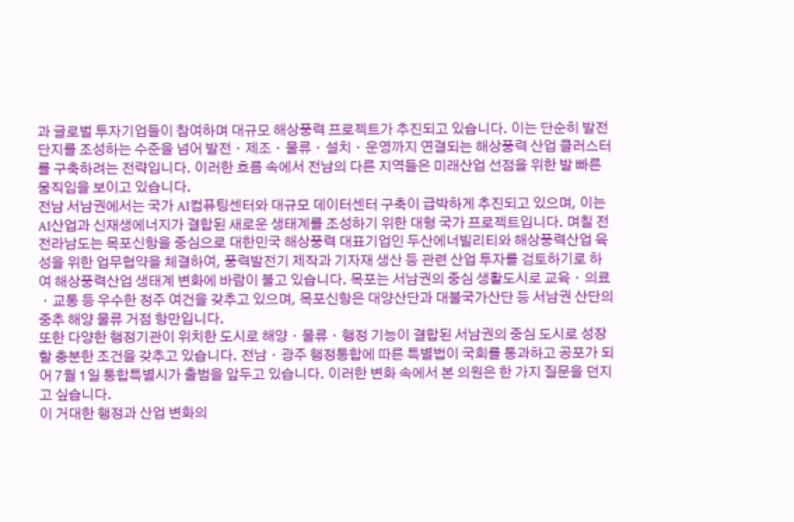과 글로벌 투자기업들이 참여하며 대규모 해상풍력 프로젝트가 추진되고 있습니다. 이는 단순히 발전단지를 조성하는 수준을 넘어 발전ㆍ제조ㆍ물류ㆍ설치ㆍ운영까지 연결되는 해상풍력 산업 클러스터를 구축하려는 전략입니다. 이러한 흐름 속에서 전남의 다른 지역들은 미래산업 선점을 위한 발 빠른 움직임을 보이고 있습니다.
전남 서남권에서는 국가 AI컴퓨팅센터와 대규모 데이터센터 구축이 급박하게 추진되고 있으며, 이는 AI산업과 신재생에너지가 결합된 새로운 생태계를 조성하기 위한 대형 국가 프로젝트입니다. 며칠 전 전라남도는 목포신항을 중심으로 대한민국 해상풍력 대표기업인 두산에너빌리티와 해상풍력산업 육성을 위한 업무협약을 체결하여, 풍력발전기 제작과 기자재 생산 등 관련 산업 투자를 검토하기로 하여 해상풍력산업 생태계 변화에 바람이 불고 있습니다. 목포는 서남권의 중심 생활도시로 교육ㆍ의료ㆍ교통 등 우수한 정주 여건을 갖추고 있으며, 목포신항은 대양산단과 대불국가산단 등 서남권 산단의 중추 해양 물류 거점 항만입니다.
또한 다양한 행정기관이 위치한 도시로 해양ㆍ물류ㆍ행정 기능이 결합된 서남권의 중심 도시로 성장할 충분한 조건을 갖추고 있습니다. 전남ㆍ광주 행정통합에 따른 특별법이 국회를 통과하고 공포가 되어 7월 1일 통합특별시가 출범을 앞두고 있습니다. 이러한 변화 속에서 본 의원은 한 가지 질문을 던지고 싶습니다.
이 거대한 행정과 산업 변화의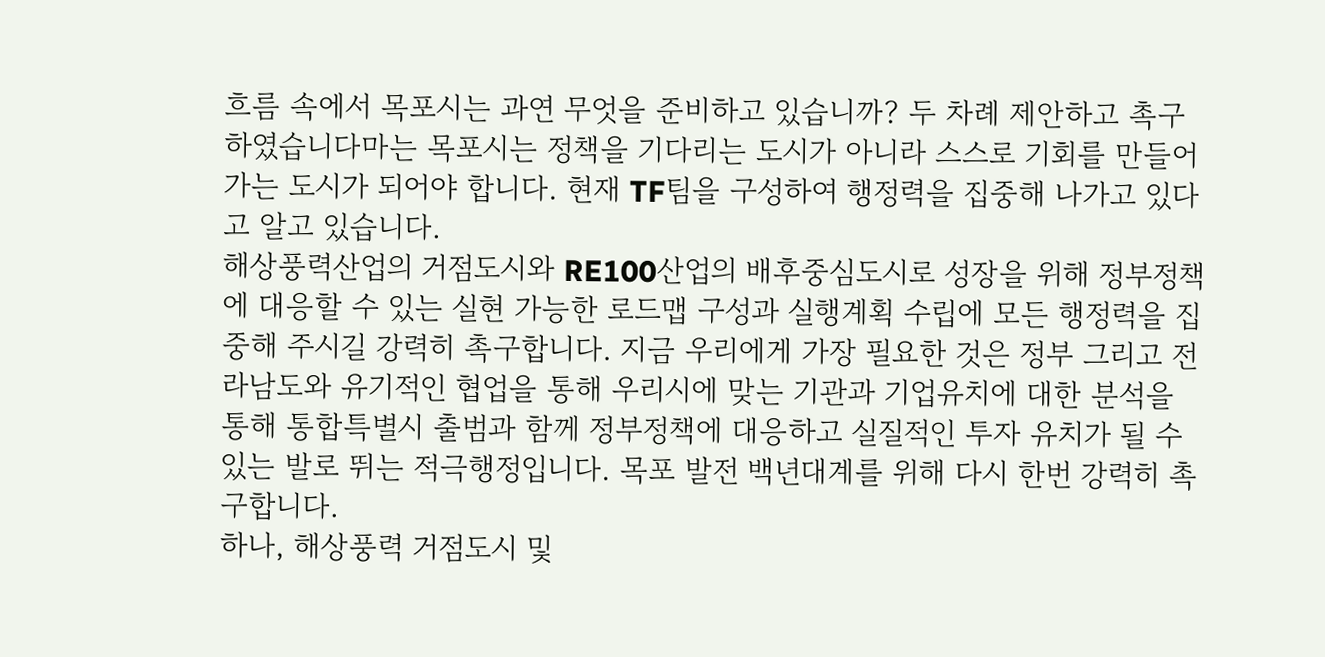흐름 속에서 목포시는 과연 무엇을 준비하고 있습니까? 두 차례 제안하고 촉구하였습니다마는 목포시는 정책을 기다리는 도시가 아니라 스스로 기회를 만들어 가는 도시가 되어야 합니다. 현재 TF팀을 구성하여 행정력을 집중해 나가고 있다고 알고 있습니다.
해상풍력산업의 거점도시와 RE100산업의 배후중심도시로 성장을 위해 정부정책에 대응할 수 있는 실현 가능한 로드맵 구성과 실행계획 수립에 모든 행정력을 집중해 주시길 강력히 촉구합니다. 지금 우리에게 가장 필요한 것은 정부 그리고 전라남도와 유기적인 협업을 통해 우리시에 맞는 기관과 기업유치에 대한 분석을 통해 통합특별시 출범과 함께 정부정책에 대응하고 실질적인 투자 유치가 될 수 있는 발로 뛰는 적극행정입니다. 목포 발전 백년대계를 위해 다시 한번 강력히 촉구합니다.
하나, 해상풍력 거점도시 및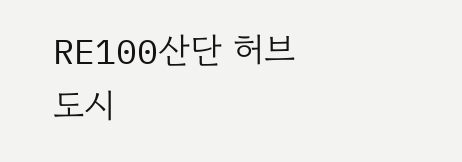RE100산단 허브도시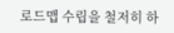로드맵 수립을 철저히 하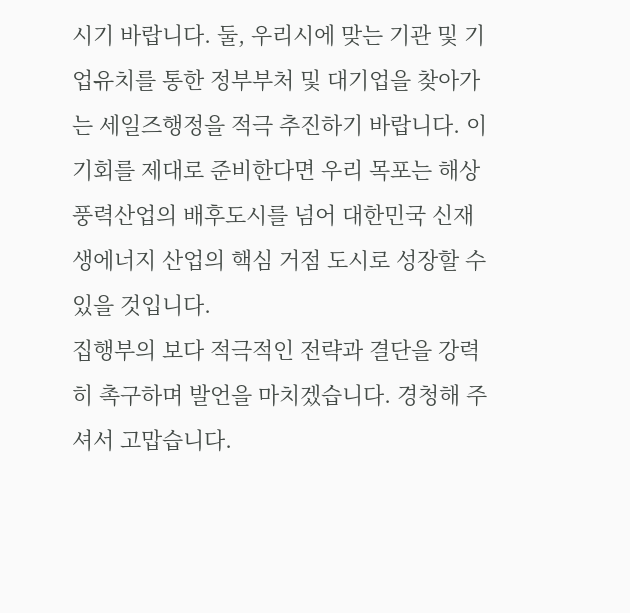시기 바랍니다. 둘, 우리시에 맞는 기관 및 기업유치를 통한 정부부처 및 대기업을 찾아가는 세일즈행정을 적극 추진하기 바랍니다. 이 기회를 제대로 준비한다면 우리 목포는 해상풍력산업의 배후도시를 넘어 대한민국 신재생에너지 산업의 핵심 거점 도시로 성장할 수 있을 것입니다.
집행부의 보다 적극적인 전략과 결단을 강력히 촉구하며 발언을 마치겠습니다. 경청해 주셔서 고맙습니다.